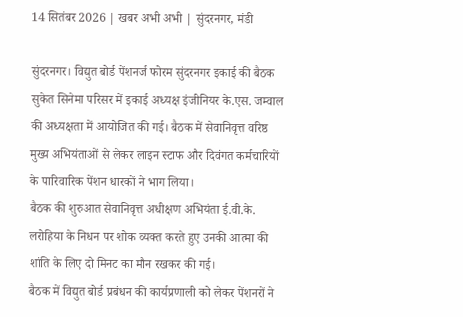14 सितंबर 2026 | खबर अभी अभी | सुंदरनगर, मंडी

सुंदरनगर। विद्युत बोर्ड पेंशनर्ज फोरम सुंदरनगर इकाई की बैठक सुकेत सिनेमा परिसर में इकाई अध्यक्ष इंजीनियर के.एस. जम्वाल की अध्यक्षता में आयोजित की गई। बैठक में सेवानिवृत्त वरिष्ठ मुख्य अभियंताओं से लेकर लाइन स्टाफ और दिवंगत कर्मचारियों के पारिवारिक पेंशन धारकों ने भाग लिया।
बैठक की शुरुआत सेवानिवृत्त अधीक्षण अभियंता ई.वी.के. लरोहिया के निधन पर शोक व्यक्त करते हुए उनकी आत्मा की शांति के लिए दो मिनट का मौन रखकर की गई।
बैठक में विद्युत बोर्ड प्रबंधन की कार्यप्रणाली को लेकर पेंशनरों ने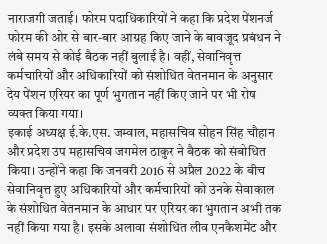नाराजगी जताई। फोरम पदाधिकारियों ने कहा कि प्रदेश पेंशनर्ज फोरम की ओर से बार-बार आग्रह किए जाने के बावजूद प्रबंधन ने लंबे समय से कोई बैठक नहीं बुलाई है। वहीं, सेवानिवृत्त कर्मचारियों और अधिकारियों को संशोधित वेतनमान के अनुसार देय पेंशन एरियर का पूर्ण भुगतान नहीं किए जाने पर भी रोष व्यक्त किया गया।
इकाई अध्यक्ष ई.के.एस. जम्वाल, महासचिव सोहन सिंह चौहान और प्रदेश उप महासचिव जगमेल ठाकुर ने बैठक को संबोधित किया। उन्होंने कहा कि जनवरी 2016 से अप्रैल 2022 के बीच सेवानिवृत्त हुए अधिकारियों और कर्मचारियों को उनके सेवाकाल के संशोधित वेतनमान के आधार पर एरियर का भुगतान अभी तक नहीं किया गया है। इसके अलावा संशोधित लीव एनकैशमेंट और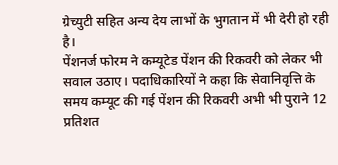ग्रेच्युटी सहित अन्य देय लाभों के भुगतान में भी देरी हो रही है।
पेंशनर्ज फोरम ने कम्यूटेड पेंशन की रिकवरी को लेकर भी सवाल उठाए। पदाधिकारियों ने कहा कि सेवानिवृत्ति के समय कम्यूट की गई पेंशन की रिकवरी अभी भी पुराने 12 प्रतिशत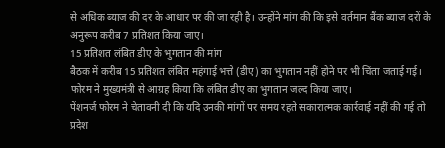से अधिक ब्याज की दर के आधार पर की जा रही है। उन्होंने मांग की कि इसे वर्तमान बैंक ब्याज दरों के अनुरूप करीब 7 प्रतिशत किया जाए।
15 प्रतिशत लंबित डीए के भुगतान की मांग
बैठक में करीब 15 प्रतिशत लंबित महंगाई भत्ते (डीए) का भुगतान नहीं होने पर भी चिंता जताई गई। फोरम ने मुख्यमंत्री से आग्रह किया कि लंबित डीए का भुगतान जल्द किया जाए।
पेंशनर्ज फोरम ने चेतावनी दी कि यदि उनकी मांगों पर समय रहते सकारात्मक कार्रवाई नहीं की गई तो प्रदेश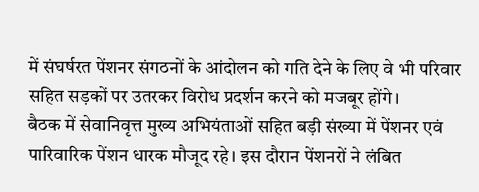में संघर्षरत पेंशनर संगठनों के आंदोलन को गति देने के लिए वे भी परिवार सहित सड़कों पर उतरकर विरोध प्रदर्शन करने को मजबूर होंगे।
बैठक में सेवानिवृत्त मुख्य अभियंताओं सहित बड़ी संख्या में पेंशनर एवं पारिवारिक पेंशन धारक मौजूद रहे। इस दौरान पेंशनरों ने लंबित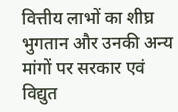वित्तीय लाभों का शीघ्र भुगतान और उनकी अन्य मांगों पर सरकार एवं विद्युत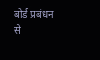बोर्ड प्रबंधन से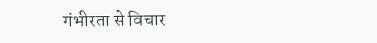गंभीरता से विचार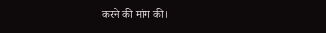करने की मांग की।